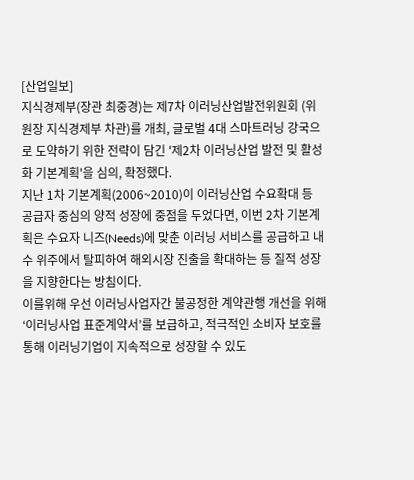[산업일보]
지식경제부(장관 최중경)는 제7차 이러닝산업발전위원회 (위원장 지식경제부 차관)를 개최, 글로벌 4대 스마트러닝 강국으로 도약하기 위한 전략이 담긴 '제2차 이러닝산업 발전 및 활성화 기본계획'을 심의, 확정했다.
지난 1차 기본계획(2006~2010)이 이러닝산업 수요확대 등 공급자 중심의 양적 성장에 중점을 두었다면, 이번 2차 기본계획은 수요자 니즈(Needs)에 맞춘 이러닝 서비스를 공급하고 내수 위주에서 탈피하여 해외시장 진출을 확대하는 등 질적 성장을 지향한다는 방침이다.
이를위해 우선 이러닝사업자간 불공정한 계약관행 개선을 위해 ‘이러닝사업 표준계약서’를 보급하고, 적극적인 소비자 보호를 통해 이러닝기업이 지속적으로 성장할 수 있도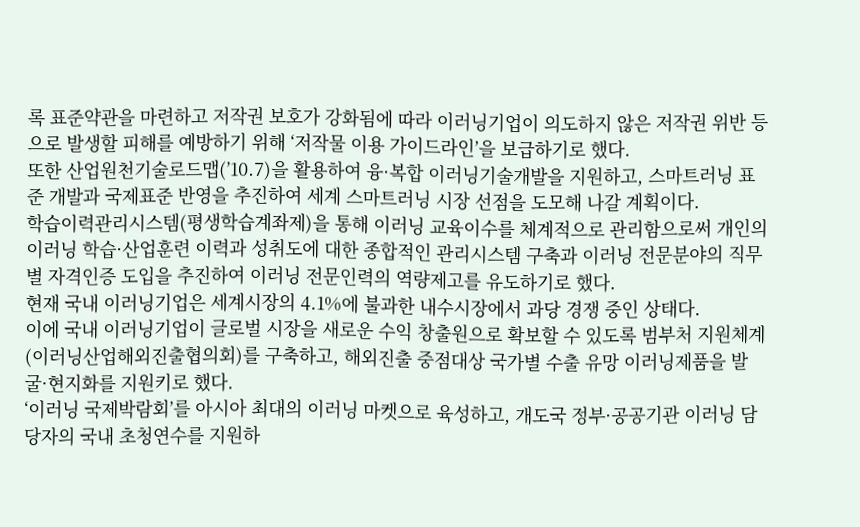록 표준약관을 마련하고 저작권 보호가 강화됨에 따라 이러닝기업이 의도하지 않은 저작권 위반 등으로 발생할 피해를 예방하기 위해 ‘저작물 이용 가이드라인’을 보급하기로 했다.
또한 산업원천기술로드맵(’10.7)을 활용하여 융·복합 이러닝기술개발을 지원하고, 스마트러닝 표준 개발과 국제표준 반영을 추진하여 세계 스마트러닝 시장 선점을 도모해 나갈 계획이다.
학습이력관리시스템(평생학습계좌제)을 통해 이러닝 교육이수를 체계적으로 관리함으로써 개인의 이러닝 학습·산업훈련 이력과 성취도에 대한 종합적인 관리시스템 구축과 이러닝 전문분야의 직무별 자격인증 도입을 추진하여 이러닝 전문인력의 역량제고를 유도하기로 했다.
현재 국내 이러닝기업은 세계시장의 4.1%에 불과한 내수시장에서 과당 경쟁 중인 상태다.
이에 국내 이러닝기업이 글로벌 시장을 새로운 수익 창출원으로 확보할 수 있도록 범부처 지원체계(이러닝산업해외진출협의회)를 구축하고, 해외진출 중점대상 국가별 수출 유망 이러닝제품을 발굴·현지화를 지원키로 했다.
‘이러닝 국제박람회’를 아시아 최대의 이러닝 마켓으로 육성하고, 개도국 정부·공공기관 이러닝 담당자의 국내 초청연수를 지원하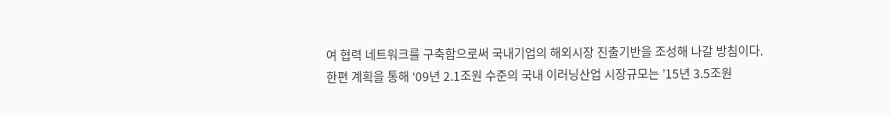여 협력 네트워크를 구축함으로써 국내기업의 해외시장 진출기반을 조성해 나갈 방침이다.
한편 계획을 통해 ‘09년 2.1조원 수준의 국내 이러닝산업 시장규모는 ’15년 3.5조원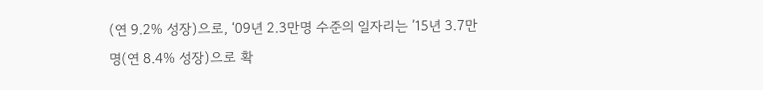(연 9.2% 성장)으로, ‘09년 2.3만명 수준의 일자리는 ’15년 3.7만명(연 8.4% 성장)으로 확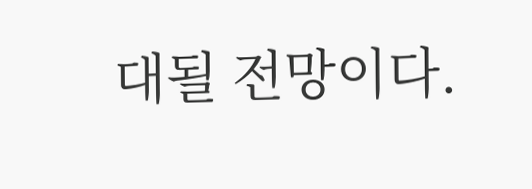대될 전망이다.